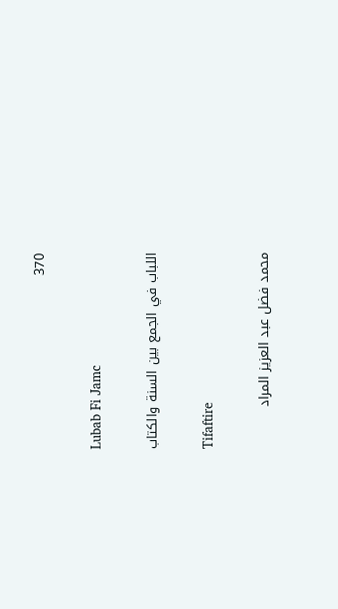370

Lubab Fi Jamc

اللباب في الجمع بين السنة والكتاب

Tifaftire

محمد فضل عبد العزيز المراد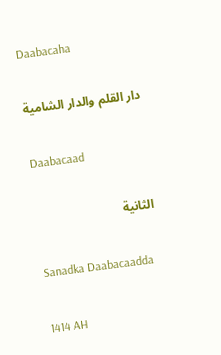Daabacaha

دار القلم والدار الشامية

Daabacaad

الثانية

Sanadka Daabacaadda

1414 AH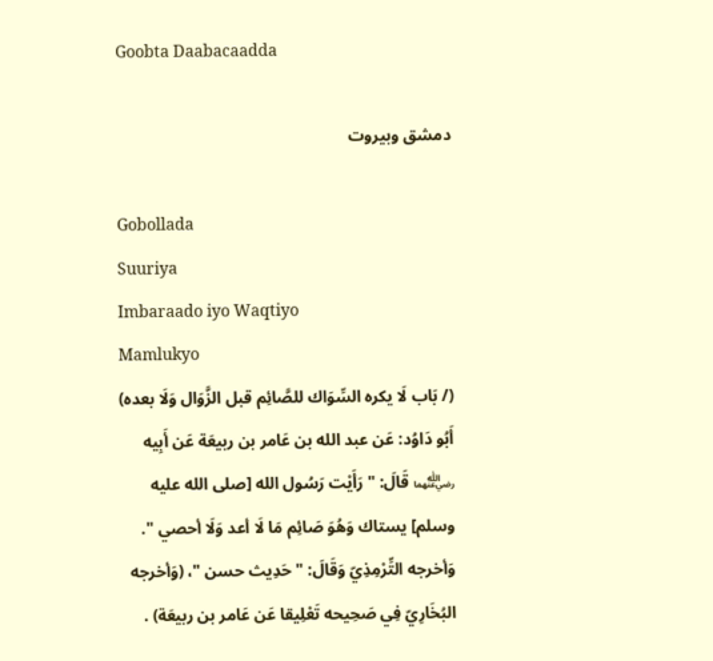Goobta Daabacaadda

دمشق وبيروت

Gobollada
Suuriya
Imbaraado iyo Waqtiyo
Mamlukyo
(/ بَاب لَا يكره السِّوَاك للصَّائِم قبل الزَّوَال وَلَا بعده)
أَبُو دَاوُد: عَن عبد الله بن عَامر بن ربيعَة عَن أَبِيه ﵄ قَالَ: " رَأَيْت رَسُول الله [صلى الله عليه وسلم] يستاك وَهُوَ صَائِم مَا لَا أعد وَلَا أحصي ". وَأخرجه التِّرْمِذِيّ وَقَالَ: " حَدِيث حسن "، (وَأخرجه البُخَارِيّ فِي صَحِيحه تَعْلِيقا عَن عَامر بن ربيعَة) .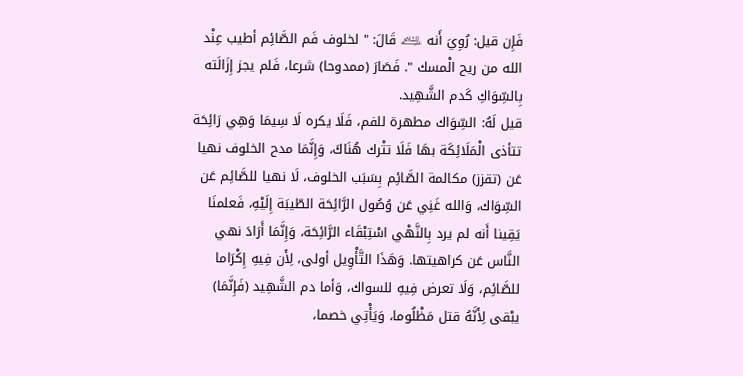فَإِن قيل: رُوِيَ أَنه ﵇ قَالَ: " لخلوف فَم الصَّائِم أطيب عِنْد الله من ريح الْمسك ". فَصَارَ (ممدوحا) شرعا، فَلم يجز إِزَالَته بِالسِّوَاكِ كَدم الشَّهِيد.
قيل لَهُ: السِّوَاك مطهرة للفم، فَلَا يكره لَا سِيمَا وَهِي رَائِحَة تتأذى الْمَلَائِكَة بهَا فَلَا تتْرك هُنَاكَ، وَإِنَّمَا مدح الخلوف نهيا عَن (تقزز) مكالمة الصَّائِم بِسَبَب الخلوف، لَا نهيا للصَّائِم عَن السِّوَاك، وَالله غَنِي عَن وُصُول الرَّائِحَة الطّيبَة إِلَيْهِ، فَعلمنَا يَقِينا أَنه لم يرد بِالنَّهْي اسْتِبْقَاء الرَّائِحَة، وَإِنَّمَا أَرَادَ نهي النَّاس عَن كراهيتها. وَهَذَا التَّأْوِيل أولى، لِأَن فِيهِ إِكْرَاما للصَّائِم، وَلَا تعرض فِيهِ للسواك، وَأما دم الشَّهِيد (فَإِنَّمَا) يبْقى لِأَنَّهُ قتل مَظْلُوما، وَيَأْتِي خصما،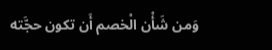وَمن شَأْن الْخصم أَن تكون حجَّته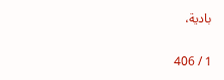بادية،

1 / 406